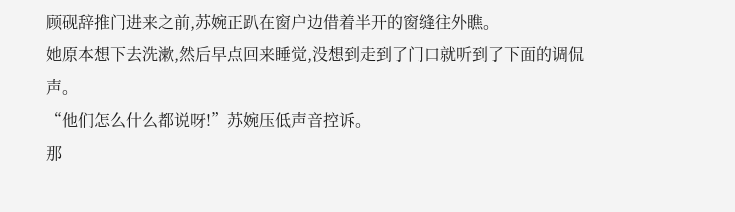顾砚辞推门进来之前,苏婉正趴在窗户边借着半开的窗缝往外瞧。
她原本想下去洗漱,然后早点回来睡觉,没想到走到了门口就听到了下面的调侃声。
“他们怎么什么都说呀!”苏婉压低声音控诉。
那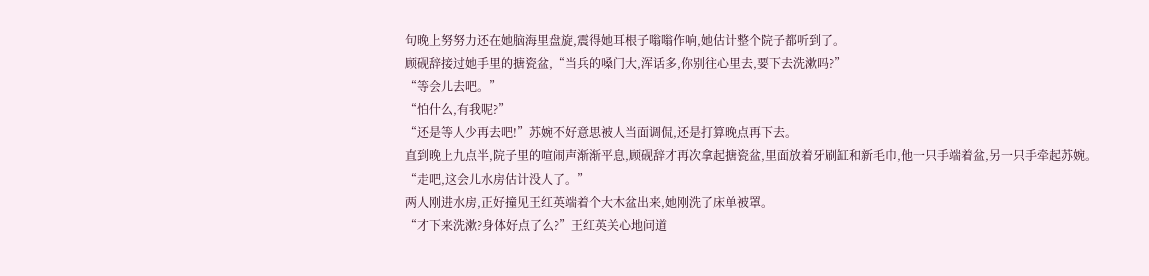句晚上努努力还在她脑海里盘旋,震得她耳根子嗡嗡作响,她估计整个院子都听到了。
顾砚辞接过她手里的搪瓷盆,“当兵的嗓门大,浑话多,你别往心里去,要下去洗漱吗?”
“等会儿去吧。”
“怕什么,有我呢?”
“还是等人少再去吧!”苏婉不好意思被人当面调侃,还是打算晚点再下去。
直到晚上九点半,院子里的喧闹声渐渐平息,顾砚辞才再次拿起搪瓷盆,里面放着牙刷缸和新毛巾,他一只手端着盆,另一只手牵起苏婉。
“走吧,这会儿水房估计没人了。”
两人刚进水房,正好撞见王红英端着个大木盆出来,她刚洗了床单被罩。
“才下来洗漱?身体好点了么?”王红英关心地问道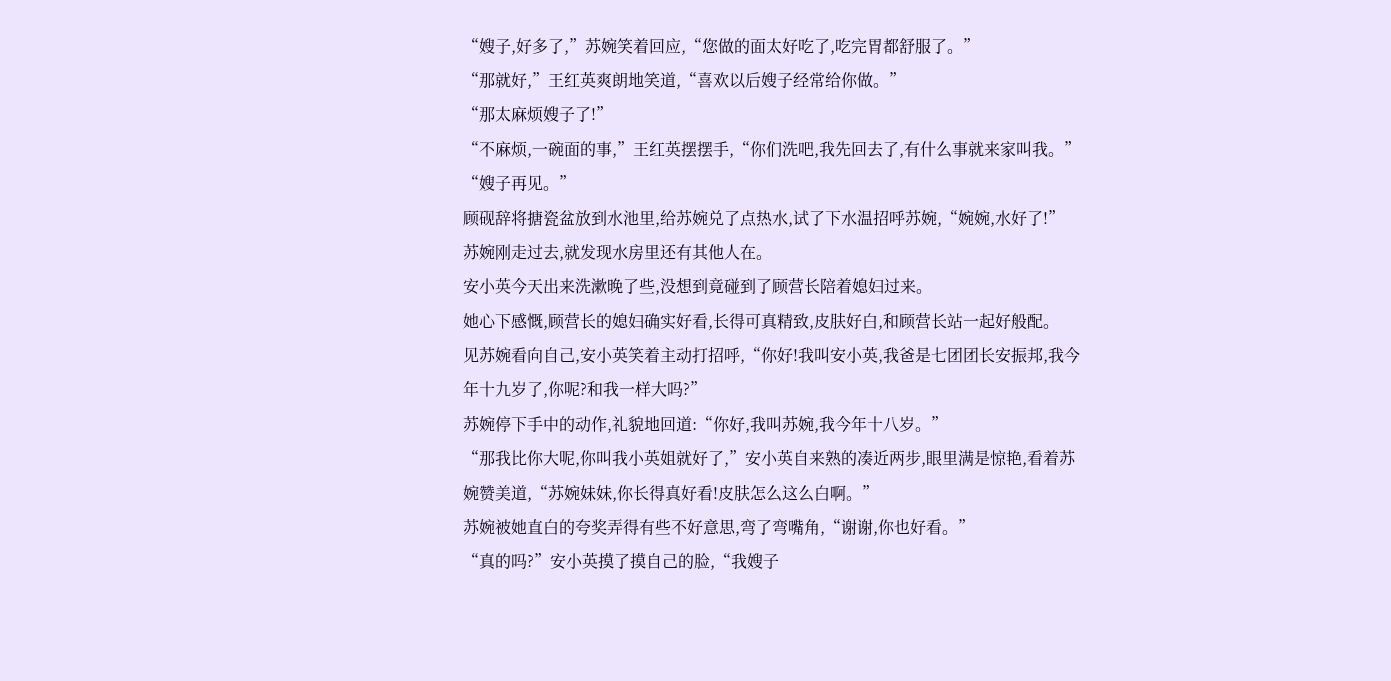“嫂子,好多了,”苏婉笑着回应,“您做的面太好吃了,吃完胃都舒服了。”
“那就好,”王红英爽朗地笑道,“喜欢以后嫂子经常给你做。”
“那太麻烦嫂子了!”
“不麻烦,一碗面的事,”王红英摆摆手,“你们洗吧,我先回去了,有什么事就来家叫我。”
“嫂子再见。”
顾砚辞将搪瓷盆放到水池里,给苏婉兑了点热水,试了下水温招呼苏婉,“婉婉,水好了!”
苏婉刚走过去,就发现水房里还有其他人在。
安小英今天出来洗漱晚了些,没想到竟碰到了顾营长陪着媳妇过来。
她心下感慨,顾营长的媳妇确实好看,长得可真精致,皮肤好白,和顾营长站一起好般配。
见苏婉看向自己,安小英笑着主动打招呼,“你好!我叫安小英,我爸是七团团长安振邦,我今年十九岁了,你呢?和我一样大吗?”
苏婉停下手中的动作,礼貌地回道:“你好,我叫苏婉,我今年十八岁。”
“那我比你大呢,你叫我小英姐就好了,”安小英自来熟的凑近两步,眼里满是惊艳,看着苏婉赞美道,“苏婉妹妹,你长得真好看!皮肤怎么这么白啊。”
苏婉被她直白的夸奖弄得有些不好意思,弯了弯嘴角,“谢谢,你也好看。”
“真的吗?”安小英摸了摸自己的脸,“我嫂子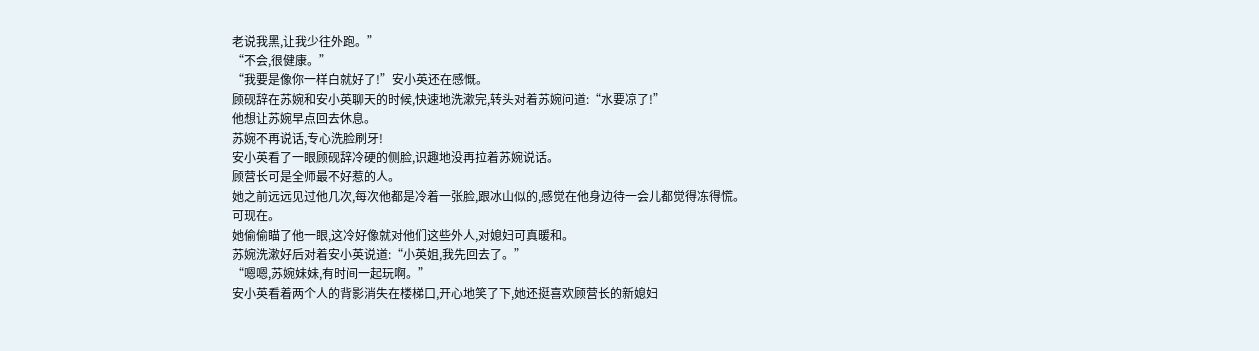老说我黑,让我少往外跑。”
“不会,很健康。”
“我要是像你一样白就好了!”安小英还在感慨。
顾砚辞在苏婉和安小英聊天的时候,快速地洗漱完,转头对着苏婉问道:“水要凉了!”
他想让苏婉早点回去休息。
苏婉不再说话,专心洗脸刷牙!
安小英看了一眼顾砚辞冷硬的侧脸,识趣地没再拉着苏婉说话。
顾营长可是全师最不好惹的人。
她之前远远见过他几次,每次他都是冷着一张脸,跟冰山似的,感觉在他身边待一会儿都觉得冻得慌。
可现在。
她偷偷瞄了他一眼,这冷好像就对他们这些外人,对媳妇可真暖和。
苏婉洗漱好后对着安小英说道:“小英姐,我先回去了。”
“嗯嗯,苏婉妹妹,有时间一起玩啊。”
安小英看着两个人的背影消失在楼梯口,开心地笑了下,她还挺喜欢顾营长的新媳妇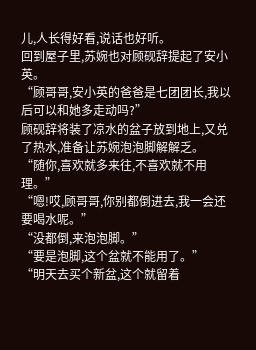儿,人长得好看,说话也好听。
回到屋子里,苏婉也对顾砚辞提起了安小英。
“顾哥哥,安小英的爸爸是七团团长,我以后可以和她多走动吗?”
顾砚辞将装了凉水的盆子放到地上,又兑了热水,准备让苏婉泡泡脚解解乏。
“随你,喜欢就多来往,不喜欢就不用理。”
“嗯!哎,顾哥哥,你别都倒进去,我一会还要喝水呢。”
“没都倒,来泡泡脚。”
“要是泡脚,这个盆就不能用了。”
“明天去买个新盆,这个就留着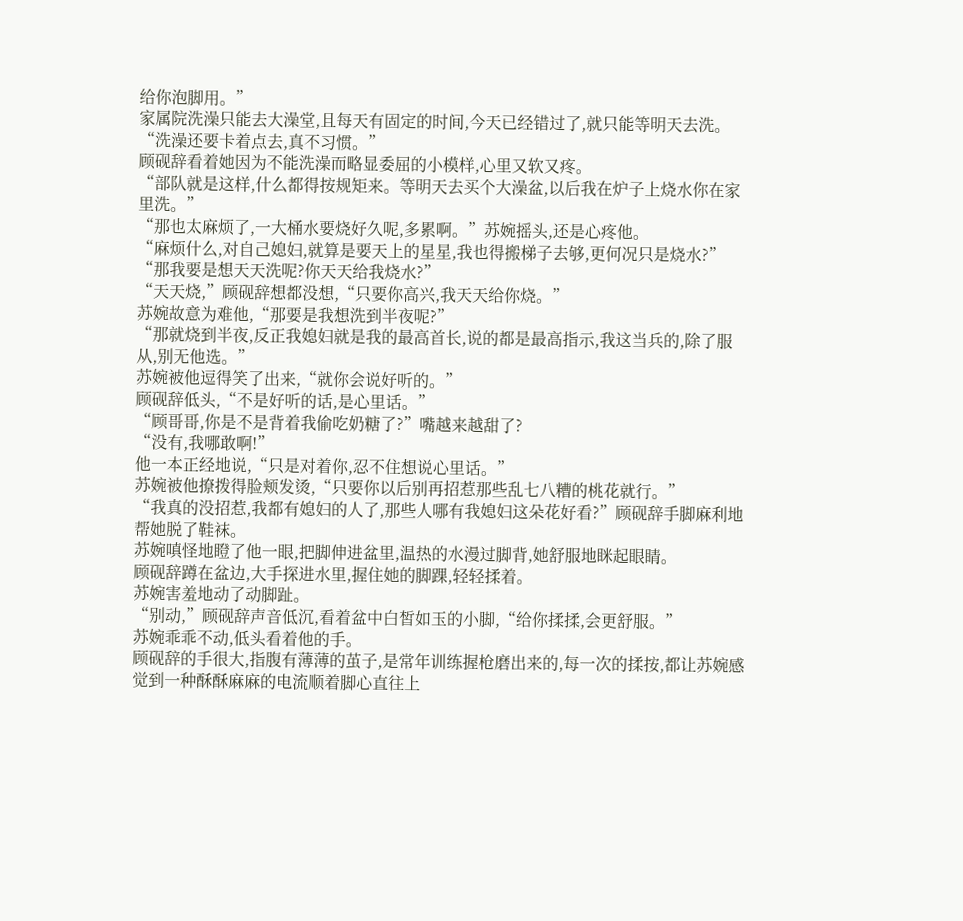给你泡脚用。”
家属院洗澡只能去大澡堂,且每天有固定的时间,今天已经错过了,就只能等明天去洗。
“洗澡还要卡着点去,真不习惯。”
顾砚辞看着她因为不能洗澡而略显委屈的小模样,心里又软又疼。
“部队就是这样,什么都得按规矩来。等明天去买个大澡盆,以后我在炉子上烧水你在家里洗。”
“那也太麻烦了,一大桶水要烧好久呢,多累啊。”苏婉摇头,还是心疼他。
“麻烦什么,对自己媳妇,就算是要天上的星星,我也得搬梯子去够,更何况只是烧水?”
“那我要是想天天洗呢?你天天给我烧水?”
“天天烧,”顾砚辞想都没想,“只要你高兴,我天天给你烧。”
苏婉故意为难他,“那要是我想洗到半夜呢?”
“那就烧到半夜,反正我媳妇就是我的最高首长,说的都是最高指示,我这当兵的,除了服从,别无他选。”
苏婉被他逗得笑了出来,“就你会说好听的。”
顾砚辞低头,“不是好听的话,是心里话。”
“顾哥哥,你是不是背着我偷吃奶糖了?”嘴越来越甜了?
“没有,我哪敢啊!”
他一本正经地说,“只是对着你,忍不住想说心里话。”
苏婉被他撩拨得脸颊发烫,“只要你以后别再招惹那些乱七八糟的桃花就行。”
“我真的没招惹,我都有媳妇的人了,那些人哪有我媳妇这朵花好看?”顾砚辞手脚麻利地帮她脱了鞋袜。
苏婉嗔怪地瞪了他一眼,把脚伸进盆里,温热的水漫过脚背,她舒服地眯起眼睛。
顾砚辞蹲在盆边,大手探进水里,握住她的脚踝,轻轻揉着。
苏婉害羞地动了动脚趾。
“别动,”顾砚辞声音低沉,看着盆中白皙如玉的小脚,“给你揉揉,会更舒服。”
苏婉乖乖不动,低头看着他的手。
顾砚辞的手很大,指腹有薄薄的茧子,是常年训练握枪磨出来的,每一次的揉按,都让苏婉感觉到一种酥酥麻麻的电流顺着脚心直往上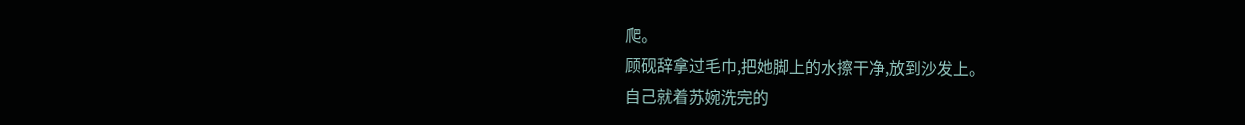爬。
顾砚辞拿过毛巾,把她脚上的水擦干净,放到沙发上。
自己就着苏婉洗完的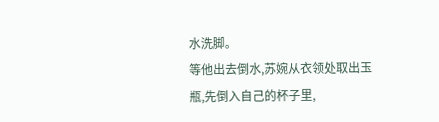水洗脚。
等他出去倒水,苏婉从衣领处取出玉瓶,先倒入自己的杯子里,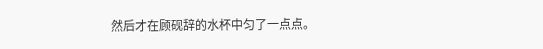然后才在顾砚辞的水杯中匀了一点点。